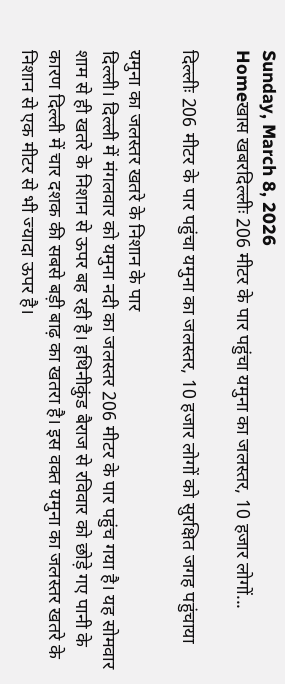Sunday, March 8, 2026
Homeखास खबरदिल्लीः 206 मीटर के पार पहुंचा यमुना का जलस्तर, 10 हजार लोगों...

दिल्लीः 206 मीटर के पार पहुंचा यमुना का जलस्तर, 10 हजार लोगों को सुरक्षित जगह पहुंचाया

यमुना का जलस्तर खतरे के निशान के पार
दिल्ली। दिल्ली में मंगलवार को यमुना नदी का जलस्तर 206 मीटर के पार पहुंच गया है। यह सोमवार शाम से ही खतरे के निशान से ऊपर बह रही है। हथिनीकुंड बैराज से रविवार को छोड़े गए पानी के कारण दिल्ली में चार दशक की सबसे बड़ी बाढ़ का खतरा है। इस वक्त यमुना का जलस्तर खतरे के निशान से एक मीटर से भी ज्यादा ऊपर है।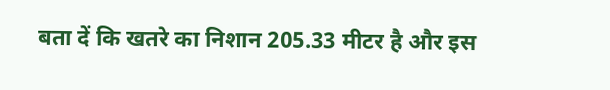बता दें कि खतरे का निशान 205.33 मीटर है और इस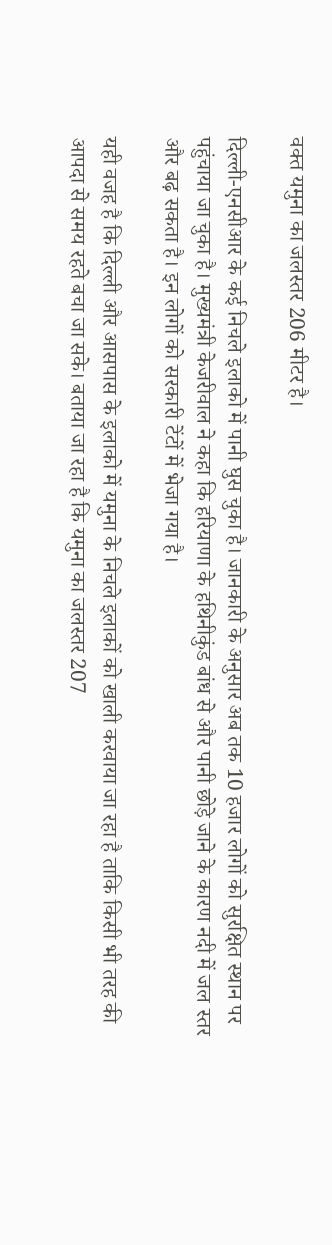वक्त यमुना का जलस्तर 206 मीटर है।

दिल्ली-एनसीआर के कई निचले इलाको में पानी घुस चुका है। जानकारी के अनुसार अब तक 10 हजार लोगों को सुरक्षित स्थान पर पहुंचाया जा चुका है। मुख्यमंत्री केजरीवाल ने कहा कि हरियाणा के हथिनीकुंड बांध से और पानी छोड़े जाने के कारण नदी में जल स्तर और बढ़ सकता है। इन लोगों को सरकारी टेंटों में भेजा गया है।

यही वजह है कि दिल्ली और आसपास के इलाको में यमुना के निचले इलाकों को खाली करवाया जा रहा है ताकि किसी भी तरह की आपदा से समय रहते बचा जा सके। बताया जा रहा है कि यमुना का जलस्तर 207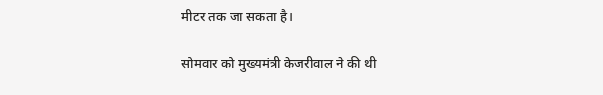मीटर तक जा सकता है।

सोमवार को मुख्यमंत्री केजरीवाल ने की थी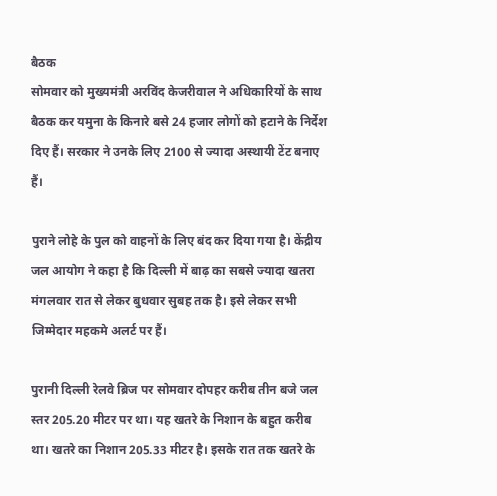बैठक
सोमवार को मुख्यमंत्री अरविंद केजरीवाल ने अधिकारियों के साथ बैठक कर यमुना के किनारे बसे 24 हजार लोगों को हटाने के निर्देश दिए हैं। सरकार ने उनके लिए 2100 से ज्यादा अस्थायी टेंट बनाए हैं।

पुराने लोहे के पुल को वाहनों के लिए बंद कर दिया गया है। केंद्रीय जल आयोग ने कहा है कि दिल्ली में बाढ़ का सबसे ज्यादा खतरा मंगलवार रात से लेकर बुधवार सुबह तक है। इसे लेकर सभी जिम्मेदार महकमे अलर्ट पर हैं।

पुरानी दिल्ली रेलवे ब्रिज पर सोमवार दोपहर करीब तीन बजे जल स्तर 205.20 मीटर पर था। यह खतरे के निशान के बहुत करीब था। खतरे का निशान 205.33 मीटर है। इसके रात तक खतरे के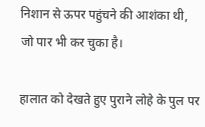निशान से ऊपर पहुंचने की आशंका थी, जो पार भी कर चुका है।

हालात को देखते हुए पुराने लोहे के पुल पर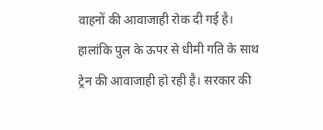वाहनों की आवाजाही रोक दी गई है। हालांकि पुल के ऊपर से धीमी गति के साथ ट्रेन की आवाजाही हो रही है। सरकार की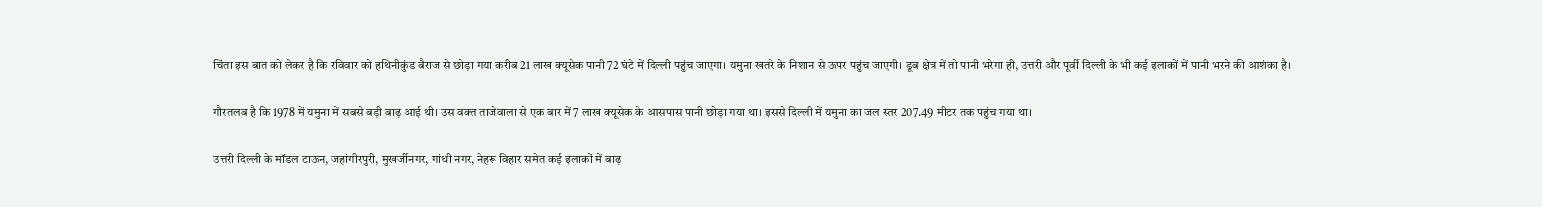चिंता इस बात को लेकर है कि रविवार को हथिनीकुंड बैराज से छोड़ा गया करीब 21 लाख क्यूसेक पानी 72 घंटे में दिल्ली पहुंच जाएगा। यमुना खतरे के निशान से ऊपर पहुंच जाएगी। डूब क्षेत्र में तो पानी भरेगा ही, उत्तरी और पूर्वी दिल्ली के भी कई इलाकों में पानी भरने की आशंका है।

गौरतलब है कि 1978 में यमुना में सबसे बड़ी बाढ़ आई थी। उस वक्त ताजेवाला से एक बार में 7 लाख क्यूसेक के आसपास पानी छोड़ा गया था। इससे दिल्ली में यमुना का जल स्तर 207.49 मीटर तक पहुंच गया था।

उत्तरी दिल्ली के मॉडल टाऊन, जहांगीरपुरी, मुखर्जीनगर, गांधी नगर, नेहरू विहार समेत कई इलाकों में बाढ़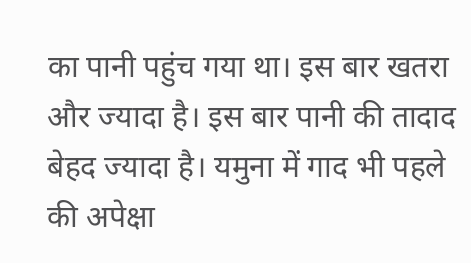का पानी पहुंच गया था। इस बार खतरा और ज्यादा है। इस बार पानी की तादाद बेहद ज्यादा है। यमुना में गाद भी पहले की अपेक्षा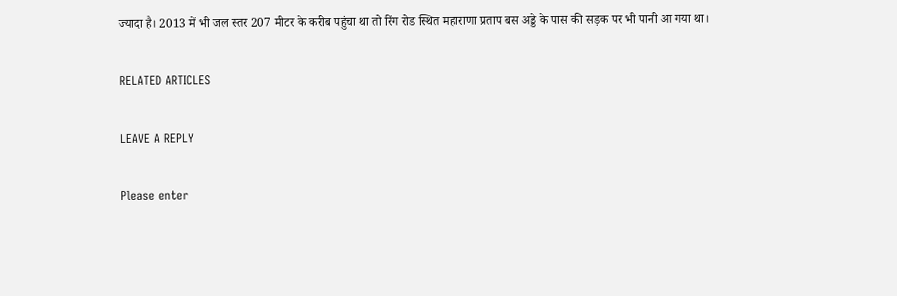ज्यादा है। 2013 में भी जल स्तर 207 मीटर के करीब पहुंचा था तो रिंग रोड स्थित महाराणा प्रताप बस अड्डे के पास की सड़क पर भी पानी आ गया था।

RELATED ARTICLES

LEAVE A REPLY

Please enter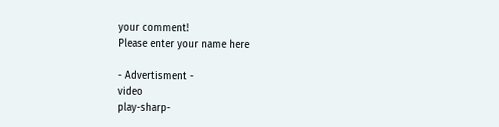your comment!
Please enter your name here

- Advertisment -
video
play-sharp-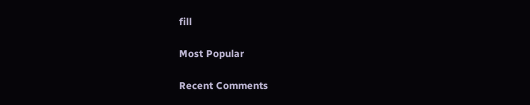fill

Most Popular

Recent Comments